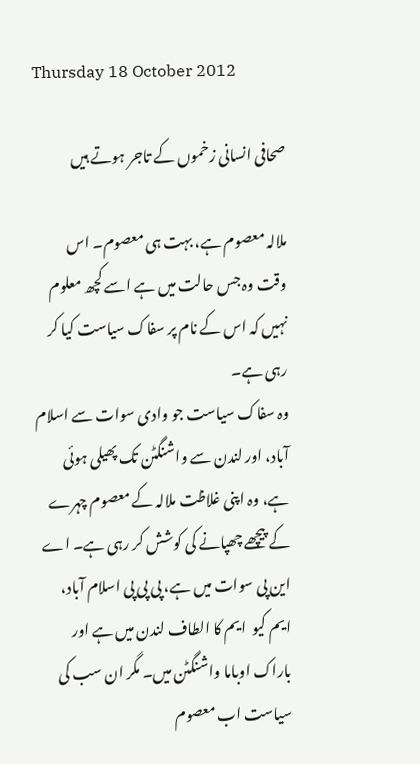Thursday 18 October 2012

صحافی انسانی زخموں کے تاجر ہوتے ہیں

ملالہ معصوم ہے، بہت ہی معصوم۔ اس وقت وہ جس حالت میں ہے اسے کچھ معلوم نہیں کہ اس کے نام پر سفاک سیاست کیا کر رہی ہے۔
وہ سفاک سیاست جو وادی سوات سے اسلام آباد، اور لندن سے واشنگٹن تک پھیلی ہوئی ہے، وہ اپنی غلاظت ملالہ کے معصوم چہرے کے پیچھے چھپانے کی کوشش کر رہی ہے۔ اے این پی سوات میں ہے، پی پی پی اسلام آباد، ایم کیو  ایم کا الطاف لندن میں ہے اور باراک اوباما واشنگٹن میں۔ مگر ان سب کی سیاست اب معصوم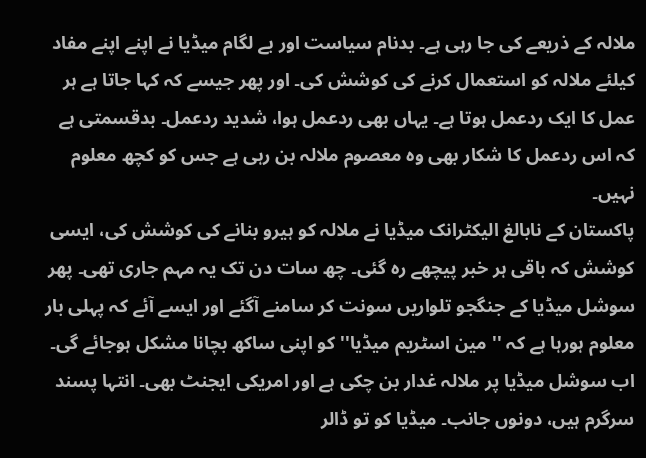ملالہ کے ذریعے کی جا رہی ہے۔ بدنام سیاست اور بے لگام میڈیا نے اپنے اپنے مفاد کیلئے ملالہ کو استعمال کرنے کی کوشش کی۔ اور پھر جیسے کہ کہا جاتا ہے ہر عمل کا ایک ردعمل ہوتا ہے۔ یہاں بھی ردعمل ہوا، شدید ردعمل۔ بدقسمتی ہے کہ اس ردعمل کا شکار بھی وہ معصوم ملالہ بن رہی ہے جس کو کچھ معلوم نہیں۔
پاکستان کے نابالغ الیکٹرانک میڈیا نے ملالہ کو ہیرو بنانے کی کوشش کی، ایسی کوشش کہ باقی ہر خبر پیچھے رہ گئی۔ چھ سات دن تک یہ مہم جاری تھی۔ پھر سوشل میڈیا کے جنگجو تلواریں سونت کر سامنے آگئے اور ایسے آئے کہ پہلی بار معلوم ہورہا ہے کہ '' مین اسٹریم میڈیا'' کو اپنی ساکھ بچانا مشکل ہوجائے گی۔ اب سوشل میڈیا پر ملالہ غدار بن چکی ہے اور امریکی ایجنٹ بھی۔ انتہا پسند سرگرم ہیں، دونوں جانب۔ میڈیا کو تو ڈالر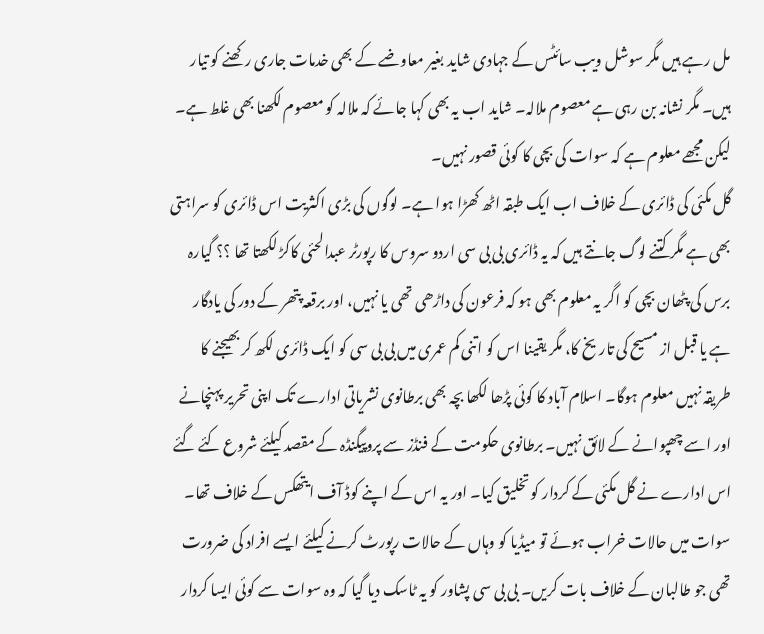مل رہے ہیں مگر سوشل ویب سائٹس کے جہادی شاید بغیر معاوضے کے بھی خدمات جاری رکھنے کو تیار ہیں۔ مگر نشانہ بن رہی ہے معصوم ملالہ۔ شاید اب یہ بھی کہا جائے کہ ملالہ کو معصوم لکھنا بھی غلط ہے۔ لیکن مجھے معلوم ہے کہ سوات کی بچی کا کوئی قصور نہیں۔
گل مکئی کی ڈائری کے خلاف اب ایک طبقہ اٹھ کھڑا ہوا ہے۔ لوگوں کی بڑی اکثریت اس ڈائری کو سراہتی بھی ہے مگر کتنے لوگ جانتے ہیں کہ یہ ڈائری بی بی سی اردو سروس کا رپورٹر عبدالحئی کاکڑ لکھتا تھا ؟؟ گیارہ برس کی پٹھان بچی کو اگر یہ معلوم بھی ہو کہ فرعون کی داڑھی تھی یا نہیں، اور برقعہ پتھر کے دور کی یادگار ہے یا قبل از مسیح کی تاریخ کا، مگر یقینا اس کو اتنی کم عمری میں بی بی سی کو ایک ڈائری لکھ کر بھیجنے کا طریقہ نہیں معلوم ہوگا۔ اسلام آباد کا کوئی پڑھا لکھا بچہ بھی برطانوی نشریاتی ادارے تک اپنی تحریر پہنچانے اور اسے چھپوانے کے لائق نہیں۔ برطانوی حکومت کے فنڈز سے پروپیگنڈہ کے مقصد کیلئے شروع کئے گئے اس ادارے نے گل مکئی کے کردار کو تخلیق کیا۔ اور یہ اس کے اپنے کوڈ آف ایتھکس کے خلاف تھا۔
سوات میں حالات خراب ہوئے تو میڈیا کو وہاں کے حالات رپورٹ کرنے کیلئے ایسے افراد کی ضرورت تھی جو طالبان کے خلاف بات کریں۔ بی بی سی پشاور کو یہ ٹاسک دیا گیا کہ وہ سوات سے کوئی ایسا کردار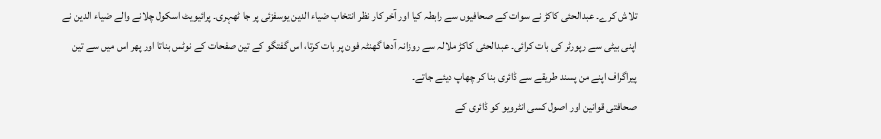تلاش کرے۔ عبدالحئی کاکڑ نے سوات کے صحافیوں سے رابطہ کیا اور آخر کار نظر انتخاب ضیاء الدین یوسفزئی پر جا ٹھہری۔ پرائیویٹ اسکول چلانے والے ضیاء الدین نے اپنی بیٹی سے رپورٹر کی بات کرائی۔ عبدالحئی کاکڑ ملالہ سے روزانہ آدھا گھنٹہ فون پر بات کرتا، اس گفتگو کے تین صفحات کے نوٹس بناتا اور پھر اس میں سے تین پیراگراف اپنے من پسند طریقے سے ڈائری بنا کر چھاپ دیئے جاتے۔
صحافتی قوانین اور اصول کسی انٹرویو کو ڈائری کے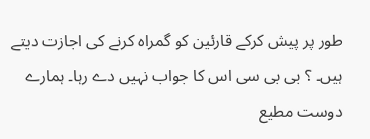طور پر پیش کرکے قارئین کو گمراہ کرنے کی اجازت دیتے ہیں۔ ؟ بی بی سی اس کا جواب نہیں دے رہا۔ ہمارے دوست مطیع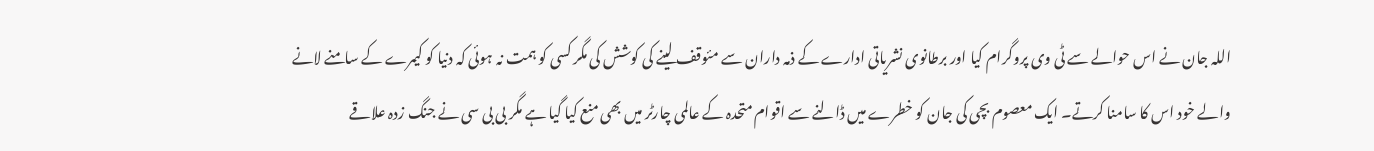اللہ جان نے اس حوالے سے ٹی وی پروگرام کیا اور برطانوی نشریاتی ادارے کے ذمہ داران سے مئوقف لینے کی کوشش کی مگر کسی کو ہمت نہ ہوئی کہ دنیا کو کیمرے کے سامنے لانے والے خود اس کا سامنا کرتے۔ ایک معصوم بچی کی جان کو خطرے میں ڈالنے سے اقوام متحدہ کے عالمی چارٹر میں بھی منع کیا گیا ہے مگر بی بی سی نے جنگ زدہ علاقے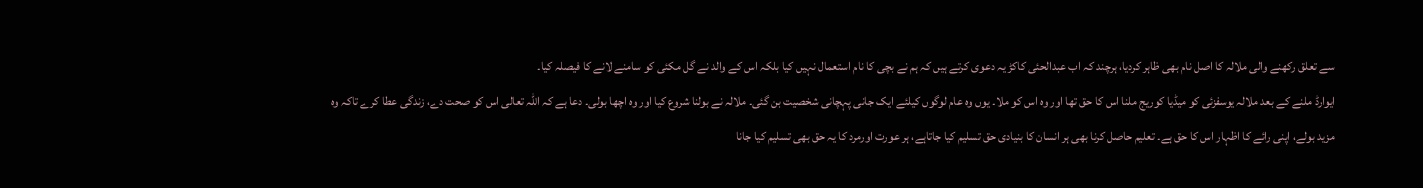سے تعلق رکھنے والی ملالہ کا اصل نام بھی ظاہر کردیا، ہرچند کہ اب عبدالحئی کاکڑ یہ دعوی کرتے ہیں کہ ہم نے بچی کا نام استعمال نہیں کیا بلکہ اس کے والد نے گل مکئی کو سامنے لانے کا فیصلہ کیا۔
ایوارڈ ملنے کے بعد ملالہ یوسفزئی کو میڈیا کوریج ملنا اس کا حق تھا اور وہ اس کو ملا۔ یوں وہ عام لوگوں کیلئے ایک جانی پہچانی شخصیت بن گئی۔ ملالہ نے بولنا شروع کیا اور وہ اچھا بولی۔ دعا ہے کہ اللہ تعالی اس کو صحت دے، زندگی عطا کرے تاکہ وہ مزید بولے، اپنی رائے کا اظہار اس کا حق ہے۔ تعلیم حاصل کرنا بھی ہر انسان کا بنیادی حق تسلیم کیا جاتاہے، ہر عورت اورمرد کا یہ حق بھی تسلیم کیا جانا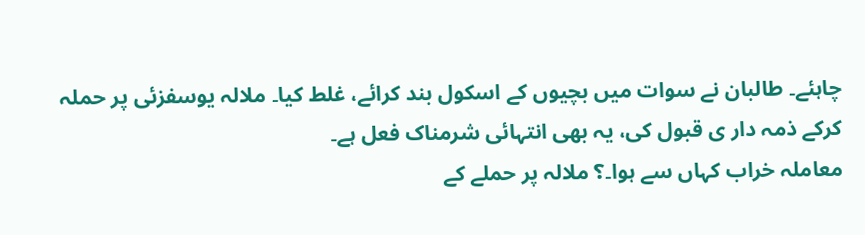چاہئے۔ طالبان نے سوات میں بچیوں کے اسکول بند کرائے، غلط کیا۔ ملالہ یوسفزئی پر حملہ کرکے ذمہ دار ی قبول کی، یہ بھی انتہائی شرمناک فعل ہے۔
معاملہ خراب کہاں سے ہوا۔؟ ملالہ پر حملے کے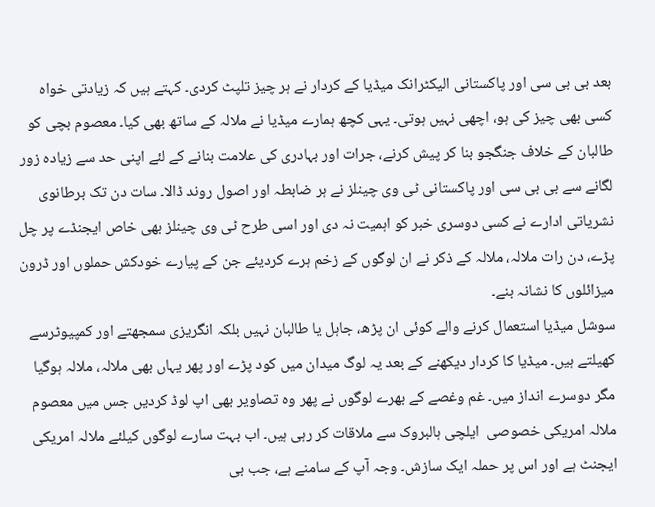بعد بی بی سی اور پاکستانی الیکٹرانک میڈیا کے کردار نے ہر چیز تلپٹ کردی۔ کہتے ہیں کہ زیادتی خواہ کسی بھی چیز کی ہو، اچھی نہیں ہوتی۔ یہی کچھ ہمارے میڈیا نے ملالہ کے ساتھ بھی کیا۔ معصوم بچی کو طالبان کے خلاف جنگجو بنا کر پیش کرنے، جرات اور بہادری کی علامت بنانے کے لئے اپنی حد سے زیادہ زور لگانے سے بی بی سی اور پاکستانی ٹی وی چینلز نے ہر ضابطہ اور اصول روند ڈالا۔ سات دن تک برطانوی نشریاتی ادارے نے کسی دوسری خبر کو اہمیت نہ دی اور اسی طرح ٹی وی چینلز بھی خاص ایجنڈے پر چل پڑے، دن رات ملالہ، ملالہ کے ذکر نے ان لوگوں کے زخم ہرے کردیئے جن کے پیارے خودکش حملوں اور ڈرون میزائلوں کا نشانہ بنے۔
سوشل میڈیا استعمال کرنے والے کوئی ان پڑھ، جاہل یا طالبان نہیں بلکہ انگریزی سمجھتے اور کمپیوٹرسے کھیلتے ہیں۔ میڈیا کا کردار دیکھنے کے بعد یہ لوگ میدان میں کود پڑے اور پھر یہاں بھی ملالہ، ملالہ ہوگیا مگر دوسرے انداز میں۔ غم وغصے کے بھرے لوگوں نے پھر وہ تصاویر بھی اپ لوڈ کردیں جس میں معصوم ملالہ امریکی خصوصی  ایلچی ہالبروک سے ملاقات کر رہی ہیں۔ اب بہت سارے لوگوں کیلئے ملالہ امریکی ایجنٹ ہے اور اس پر حملہ ایک سازش۔ وجہ آپ کے سامنے ہے، جب بی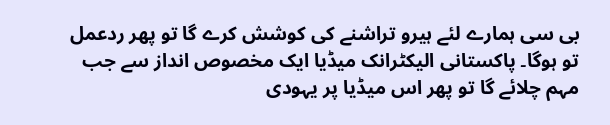بی سی ہمارے لئے ہیرو تراشنے کی کوشش کرے گا تو پھر ردعمل تو ہوگا۔ پاکستانی الیکٹرانک میڈیا ایک مخصوص انداز سے جب مہم چلائے گا تو پھر اس میڈیا پر یہودی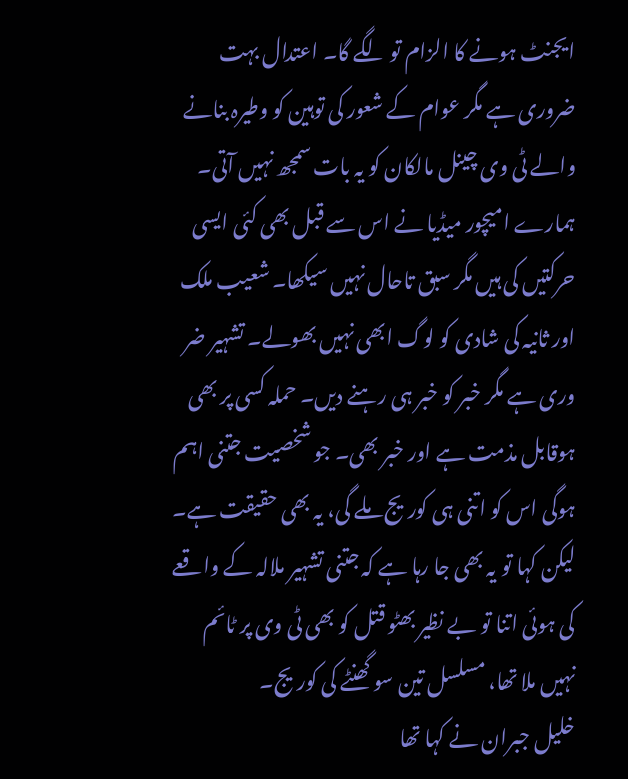ایجنٹ ہونے کا الزام تو لگے گا۔ اعتدال بہت ضروری ہے مگر عوام کے شعور کی توہین کو وطیرہ بنانے والے ٹی وی چینل مالکان کو یہ بات سمجھ نہیں آتی۔
ہمارے امیچور میڈیا نے اس سے قبل بھی کئی ایسی حرکتیں کی ہیں مگر سبق تاحال نہیں سیکھا۔ شعیب ملک اور ثانیہ کی شادی کو لوگ ابھی نہیں بھولے۔ تشہیر ضر وری ہے مگر خبر کو خبر ہی رہنے دیں۔ حملہ کسی پر بھی ہوقابل مذمت ہے اور خبر بھی۔ جو شخصیت جتنی اہم ہوگی اس کو اتنی ہی کوریج ملے گی، یہ بھی حقیقت ہے۔ لیکن کہا تو یہ بھی جا رہا ہے کہ جتنی تشہیر ملالہ کے واقعے کی ہوئی اتنا تو بے نظیر بھٹو قتل کو بھی ٹی وی پر ٹائم نہیں ملا تھا، مسلسل تین سو گھنٹے کی کوریج۔
خلیل جبران نے کہا تھا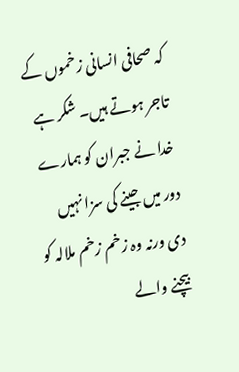کہ صحافی انسانی زخموں کے تاجر ہوتے ہیں۔ شکر ہے خدا نے جبران کو ہمارے دور میں جینے کی سزا نہیں دی ورنہ وہ زخم زخم ملالہ کو بیچنے والے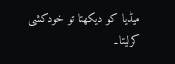میڈیا کو دیکھتا تو خودکشی کرلیتا۔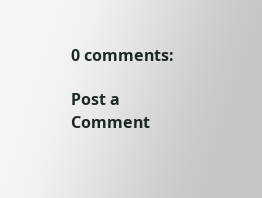0 comments:

Post a Comment